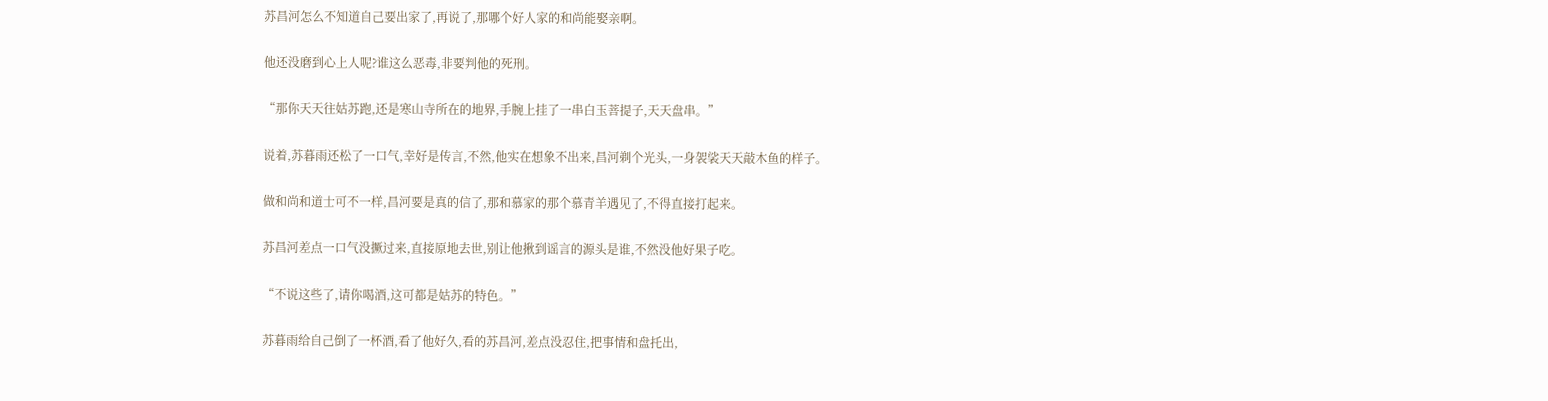苏昌河怎么不知道自己要出家了,再说了,那哪个好人家的和尚能娶亲啊。

他还没磨到心上人呢?谁这么恶毒,非要判他的死刑。

“那你天天往姑苏跑,还是寒山寺所在的地界,手腕上挂了一串白玉菩提子,天天盘串。”

说着,苏暮雨还松了一口气,幸好是传言,不然,他实在想象不出来,昌河剃个光头,一身袈裟天天敲木鱼的样子。

做和尚和道士可不一样,昌河要是真的信了,那和慕家的那个慕青羊遇见了,不得直接打起来。

苏昌河差点一口气没撅过来,直接原地去世,别让他揪到谣言的源头是谁,不然没他好果子吃。

“不说这些了,请你喝酒,这可都是姑苏的特色。”

苏暮雨给自己倒了一杯酒,看了他好久,看的苏昌河,差点没忍住,把事情和盘托出,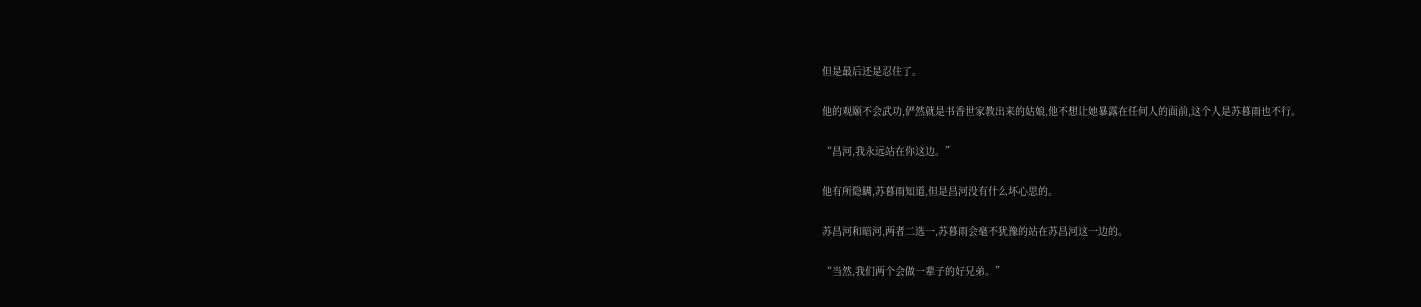但是最后还是忍住了。

他的观颐不会武功,俨然就是书香世家教出来的姑娘,他不想让她暴露在任何人的面前,这个人是苏暮雨也不行。

“昌河,我永远站在你这边。”

他有所隐瞒,苏暮雨知道,但是昌河没有什么坏心思的。

苏昌河和暗河,两者二选一,苏暮雨会毫不犹豫的站在苏昌河这一边的。

“当然,我们两个会做一辈子的好兄弟。”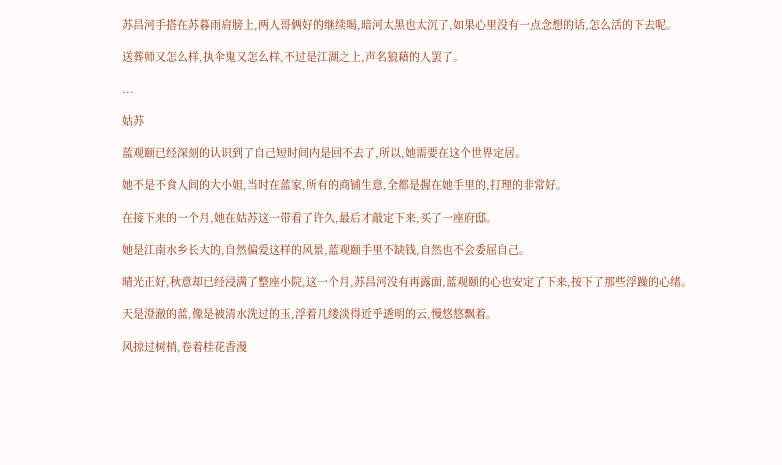苏昌河手搭在苏暮雨肩膀上,两人哥俩好的继续喝,暗河太黑也太沉了,如果心里没有一点念想的话,怎么活的下去呢。

送葬师又怎么样,执伞鬼又怎么样,不过是江湖之上,声名狼藉的人罢了。

...

姑苏

蓝观颐已经深刻的认识到了自己短时间内是回不去了,所以,她需要在这个世界定居。

她不是不食人间的大小姐,当时在蓝家,所有的商铺生意,全都是握在她手里的,打理的非常好。

在接下来的一个月,她在姑苏这一带看了许久,最后才敲定下来,买了一座府邸。

她是江南水乡长大的,自然偏爱这样的风景,蓝观颐手里不缺钱,自然也不会委屈自己。

晴光正好,秋意却已经浸满了整座小院,这一个月,苏昌河没有再露面,蓝观颐的心也安定了下来,按下了那些浮躁的心绪。

天是澄澈的蓝,像是被清水洗过的玉,浮着几缕淡得近乎透明的云,慢悠悠飘着。

风掠过树梢,卷着桂花香漫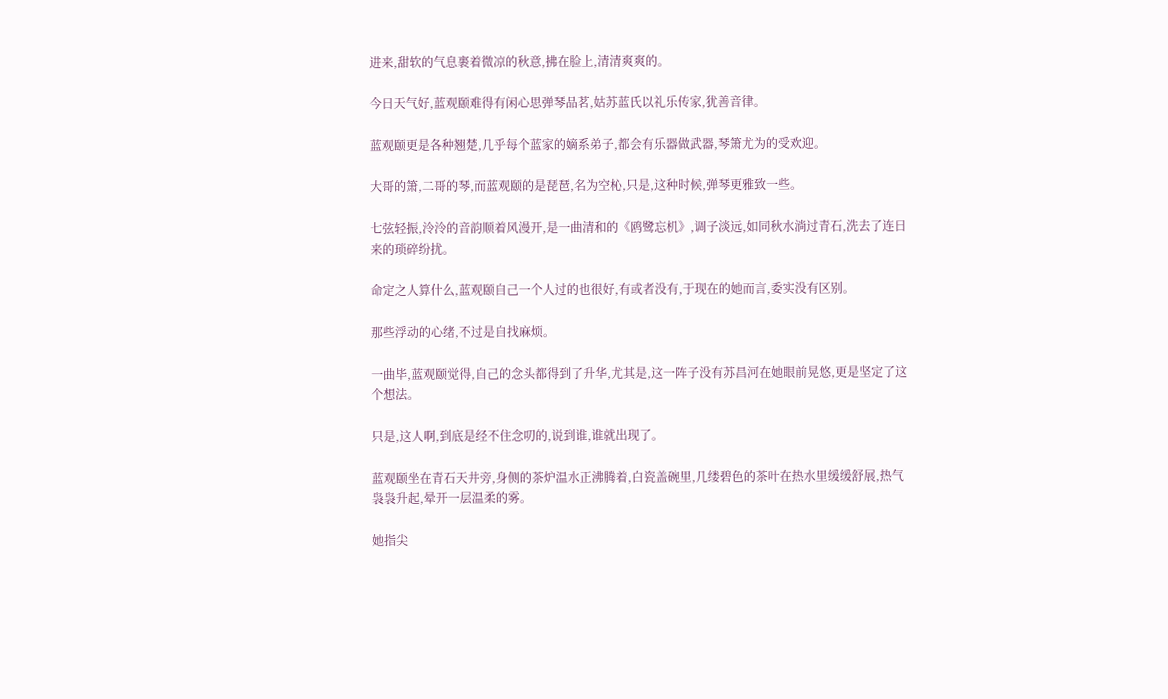进来,甜软的气息裹着微凉的秋意,拂在脸上,清清爽爽的。

今日天气好,蓝观颐难得有闲心思弹琴品茗,姑苏蓝氏以礼乐传家,犹善音律。

蓝观颐更是各种翘楚,几乎每个蓝家的嫡系弟子,都会有乐器做武器,琴箫尤为的受欢迎。

大哥的箫,二哥的琴,而蓝观颐的是琵琶,名为空杺,只是,这种时候,弹琴更雅致一些。

七弦轻振,泠泠的音韵顺着风漫开,是一曲清和的《鸥鹭忘机》,调子淡远,如同秋水淌过青石,洗去了连日来的琐碎纷扰。

命定之人算什么,蓝观颐自己一个人过的也很好,有或者没有,于现在的她而言,委实没有区别。

那些浮动的心绪,不过是自找麻烦。

一曲毕,蓝观颐觉得,自己的念头都得到了升华,尤其是,这一阵子没有苏昌河在她眼前晃悠,更是坚定了这个想法。

只是,这人啊,到底是经不住念叨的,说到谁,谁就出现了。

蓝观颐坐在青石天井旁,身侧的茶炉温水正沸腾着,白瓷盖碗里,几缕碧色的茶叶在热水里缓缓舒展,热气袅袅升起,晕开一层温柔的雾。

她指尖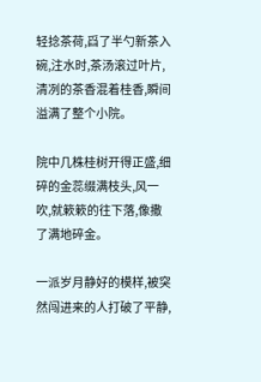轻捻茶荷,舀了半勺新茶入碗,注水时,茶汤滚过叶片,清冽的茶香混着桂香,瞬间溢满了整个小院。

院中几株桂树开得正盛,细碎的金蕊缀满枝头,风一吹,就簌簌的往下落,像撒了满地碎金。

一派岁月静好的模样,被突然闯进来的人打破了平静,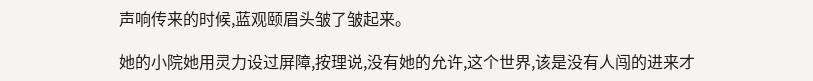声响传来的时候,蓝观颐眉头皱了皱起来。

她的小院她用灵力设过屏障,按理说,没有她的允许,这个世界,该是没有人闯的进来才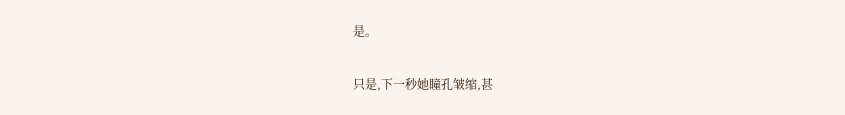是。

只是,下一秒她瞳孔皱缩,甚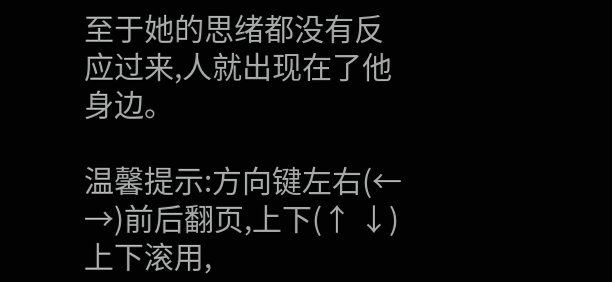至于她的思绪都没有反应过来,人就出现在了他身边。

温馨提示:方向键左右(← →)前后翻页,上下(↑ ↓)上下滚用,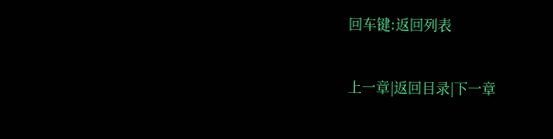回车键:返回列表

上一章|返回目录|下一章